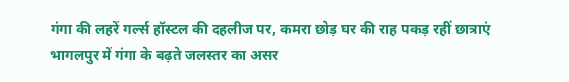गंगा की लहरें गर्ल्स हॉस्टल की दहलीज पर, कमरा छोड़ घर की राह पकड़ रहीं छात्राएं
भागलपुर में गंगा के बढ़ते जलस्तर का असर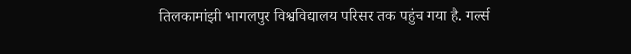तिलकामांझी भागलपुर विश्वविद्यालय परिसर तक पहुंच गया है. गर्ल्स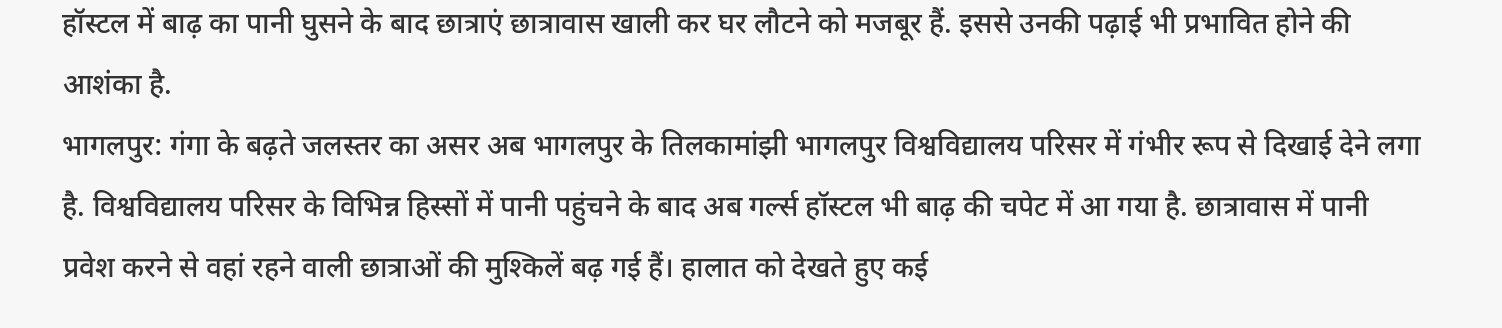हॉस्टल में बाढ़ का पानी घुसने के बाद छात्राएं छात्रावास खाली कर घर लौटने को मजबूर हैं. इससे उनकी पढ़ाई भी प्रभावित होने की आशंका है.
भागलपुर: गंगा के बढ़ते जलस्तर का असर अब भागलपुर के तिलकामांझी भागलपुर विश्वविद्यालय परिसर में गंभीर रूप से दिखाई देने लगा है. विश्वविद्यालय परिसर के विभिन्न हिस्सों में पानी पहुंचने के बाद अब गर्ल्स हॉस्टल भी बाढ़ की चपेट में आ गया है. छात्रावास में पानी प्रवेश करने से वहां रहने वाली छात्राओं की मुश्किलें बढ़ गई हैं। हालात को देखते हुए कई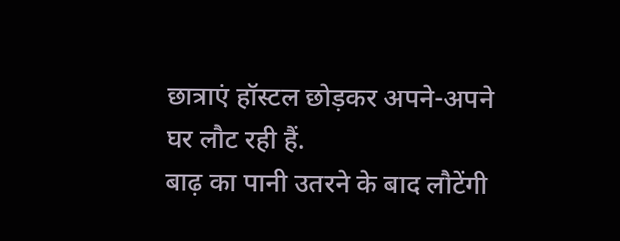छात्राएं हॉस्टल छोड़कर अपने-अपने घर लौट रही हैं.
बाढ़ का पानी उतरने के बाद लौटेंगी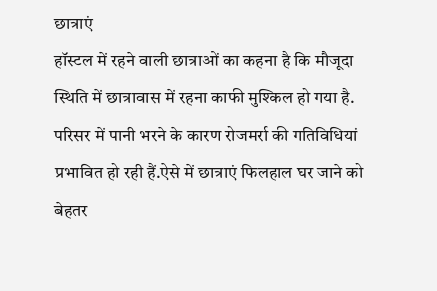छात्राएं
हॉस्टल में रहने वाली छात्राओं का कहना है कि मौजूदा स्थिति में छात्रावास में रहना काफी मुश्किल हो गया है. परिसर में पानी भरने के कारण रोजमर्रा की गतिविधियां प्रभावित हो रही हैं.ऐसे में छात्राएं फिलहाल घर जाने को बेहतर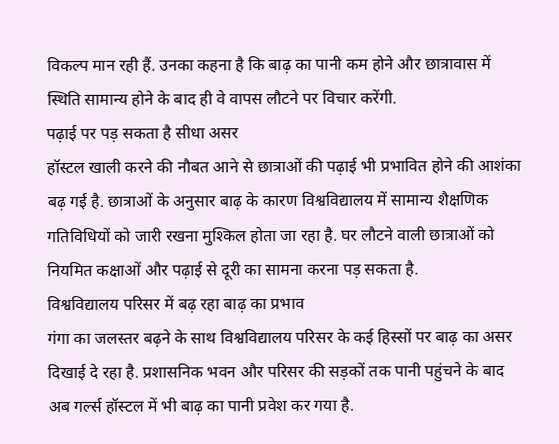विकल्प मान रही हैं. उनका कहना है कि बाढ़ का पानी कम होने और छात्रावास में स्थिति सामान्य होने के बाद ही वे वापस लौटने पर विचार करेंगी.
पढ़ाई पर पड़ सकता है सीधा असर
हॉस्टल खाली करने की नौबत आने से छात्राओं की पढ़ाई भी प्रभावित होने की आशंका बढ़ गई है. छात्राओं के अनुसार बाढ़ के कारण विश्वविद्यालय में सामान्य शैक्षणिक गतिविधियों को जारी रखना मुश्किल होता जा रहा है. घर लौटने वाली छात्राओं को नियमित कक्षाओं और पढ़ाई से दूरी का सामना करना पड़ सकता है.
विश्वविद्यालय परिसर में बढ़ रहा बाढ़ का प्रभाव
गंगा का जलस्तर बढ़ने के साथ विश्वविद्यालय परिसर के कई हिस्सों पर बाढ़ का असर दिखाई दे रहा है. प्रशासनिक भवन और परिसर की सड़कों तक पानी पहुंचने के बाद अब गर्ल्स हॉस्टल में भी बाढ़ का पानी प्रवेश कर गया है.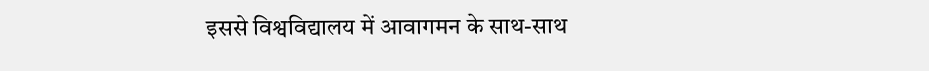इससे विश्वविद्यालय में आवागमन के साथ-साथ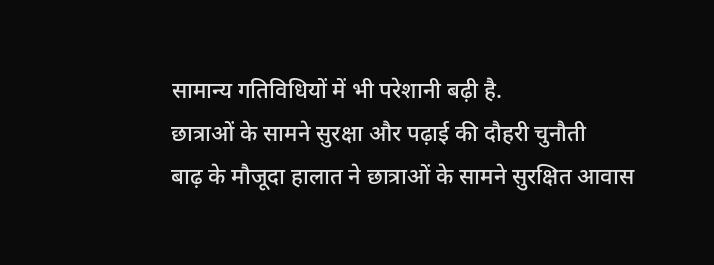सामान्य गतिविधियों में भी परेशानी बढ़ी है.
छात्राओं के सामने सुरक्षा और पढ़ाई की दौहरी चुनौती
बाढ़ के मौजूदा हालात ने छात्राओं के सामने सुरक्षित आवास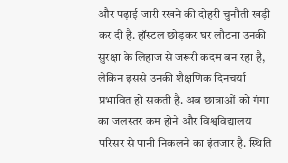और पढ़ाई जारी रखने की दोहरी चुनौती खड़ी कर दी है. हॉस्टल छोड़कर घर लौटना उनकी सुरक्षा के लिहाज से जरूरी कदम बन रहा है, लेकिन इससे उनकी शैक्षणिक दिनचर्या प्रभावित हो सकती है. अब छात्राओं को गंगा का जलस्तर कम होने और विश्वविद्यालय परिसर से पानी निकलने का इंतजार है. स्थिति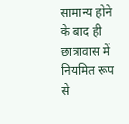सामान्य होने के बाद ही छात्रावास में नियमित रूप से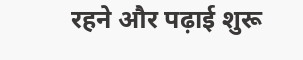रहने और पढ़ाई शुरू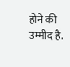होने की उम्मीद है.